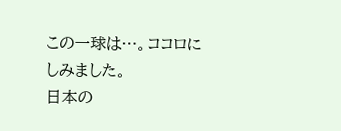この一球は…。ココロにしみました。
日本の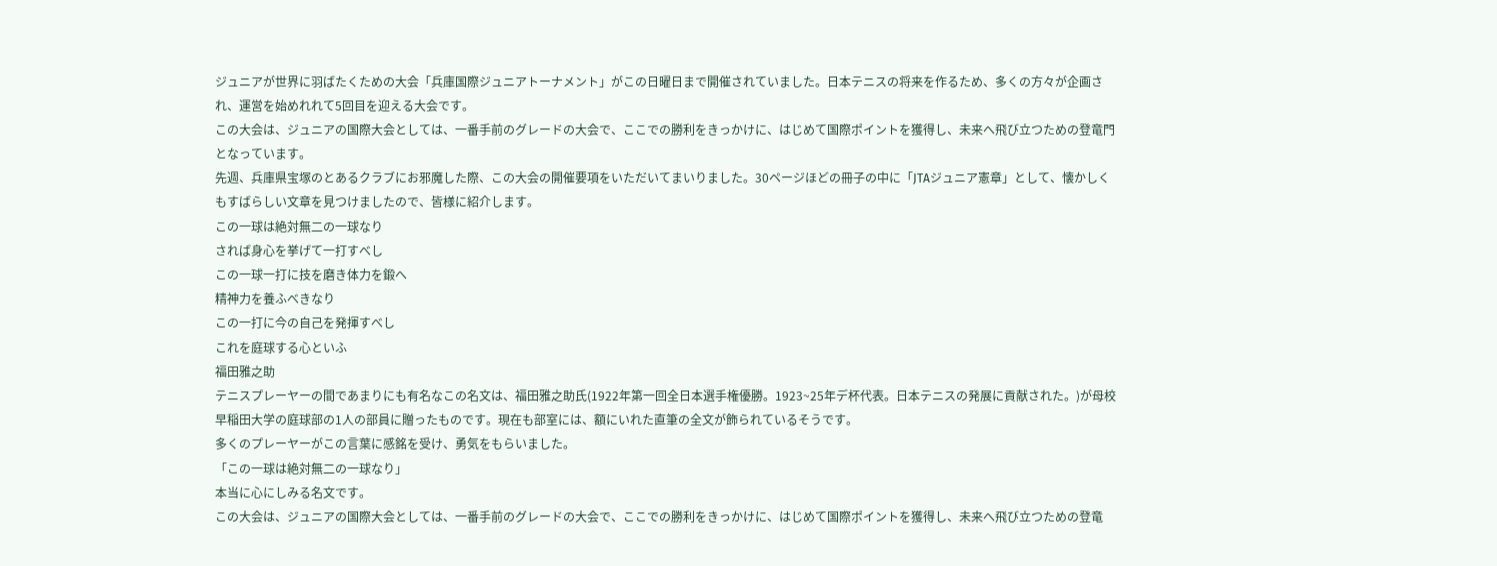ジュニアが世界に羽ばたくための大会「兵庫国際ジュニアトーナメント」がこの日曜日まで開催されていました。日本テニスの将来を作るため、多くの方々が企画され、運営を始めれれて5回目を迎える大会です。
この大会は、ジュニアの国際大会としては、一番手前のグレードの大会で、ここでの勝利をきっかけに、はじめて国際ポイントを獲得し、未来へ飛び立つための登竜門となっています。
先週、兵庫県宝塚のとあるクラブにお邪魔した際、この大会の開催要項をいただいてまいりました。30ページほどの冊子の中に「JTAジュニア憲章」として、懐かしくもすばらしい文章を見つけましたので、皆様に紹介します。
この一球は絶対無二の一球なり
されば身心を挙げて一打すべし
この一球一打に技を磨き体力を鍛へ
精神力を養ふべきなり
この一打に今の自己を発揮すべし
これを庭球する心といふ
福田雅之助
テニスプレーヤーの間であまりにも有名なこの名文は、福田雅之助氏(1922年第一回全日本選手権優勝。1923~25年デ杯代表。日本テニスの発展に貢献された。)が母校早稲田大学の庭球部の1人の部員に贈ったものです。現在も部室には、額にいれた直筆の全文が飾られているそうです。
多くのプレーヤーがこの言葉に感銘を受け、勇気をもらいました。
「この一球は絶対無二の一球なり」
本当に心にしみる名文です。
この大会は、ジュニアの国際大会としては、一番手前のグレードの大会で、ここでの勝利をきっかけに、はじめて国際ポイントを獲得し、未来へ飛び立つための登竜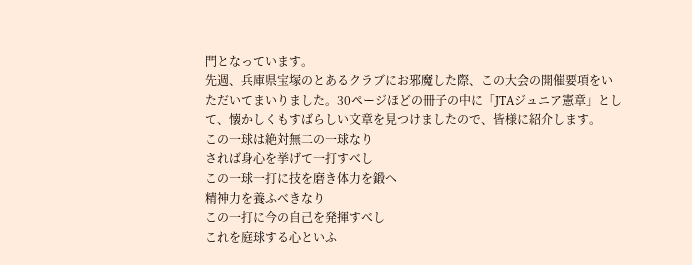門となっています。
先週、兵庫県宝塚のとあるクラブにお邪魔した際、この大会の開催要項をいただいてまいりました。30ページほどの冊子の中に「JTAジュニア憲章」として、懐かしくもすばらしい文章を見つけましたので、皆様に紹介します。
この一球は絶対無二の一球なり
されば身心を挙げて一打すべし
この一球一打に技を磨き体力を鍛へ
精神力を養ふべきなり
この一打に今の自己を発揮すべし
これを庭球する心といふ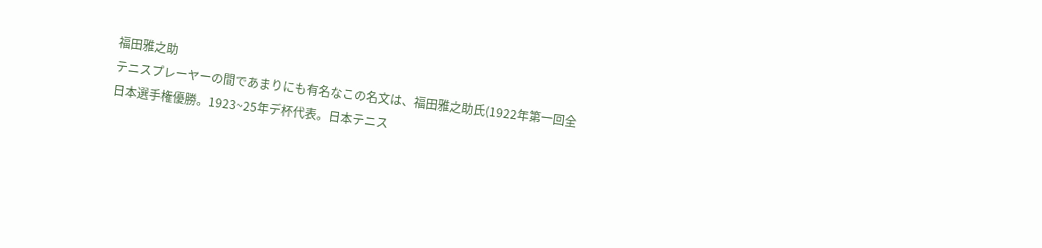福田雅之助
テニスプレーヤーの間であまりにも有名なこの名文は、福田雅之助氏(1922年第一回全日本選手権優勝。1923~25年デ杯代表。日本テニス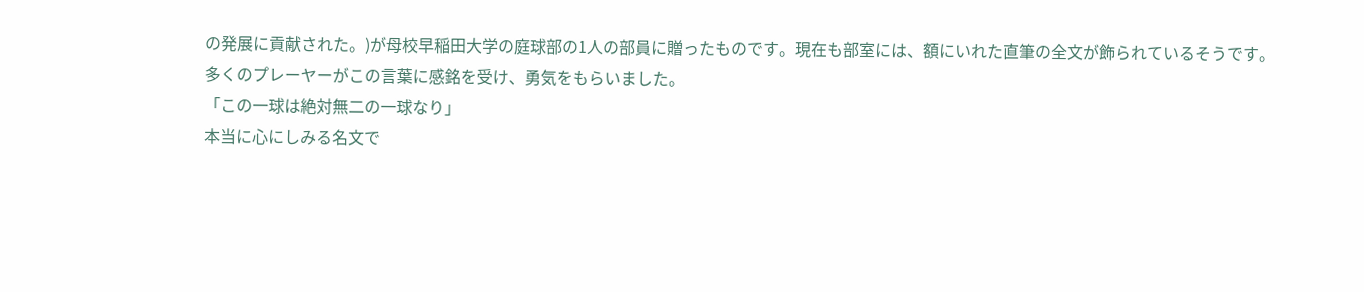の発展に貢献された。)が母校早稲田大学の庭球部の1人の部員に贈ったものです。現在も部室には、額にいれた直筆の全文が飾られているそうです。
多くのプレーヤーがこの言葉に感銘を受け、勇気をもらいました。
「この一球は絶対無二の一球なり」
本当に心にしみる名文で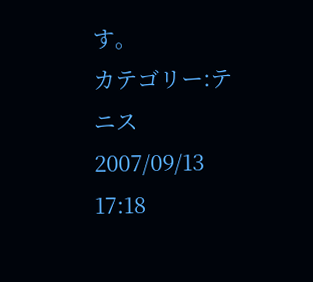す。
カテゴリー:テニス
2007/09/13 17:18